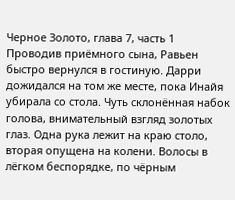Черное Золото, глава 7, часть 1
Проводив приёмного сына, Равьен быстро вернулся в гостиную. Дарри дожидался на том же месте, пока Инайя убирала со стола. Чуть склонённая набок голова, внимательный взгляд золотых глаз. Одна рука лежит на краю столо, вторая опущена на колени. Волосы в лёгком беспорядке, по чёрным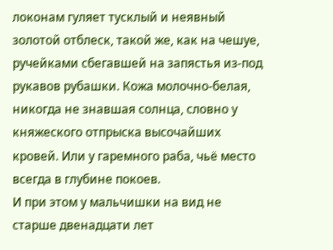локонам гуляет тусклый и неявный золотой отблеск, такой же, как на чешуе, ручейками сбегавшей на запястья из-под рукавов рубашки. Кожа молочно-белая, никогда не знавшая солнца, словно у княжеского отпрыска высочайших кровей. Или у гаремного раба, чьё место всегда в глубине покоев.
И при этом у мальчишки на вид не старше двенадцати лет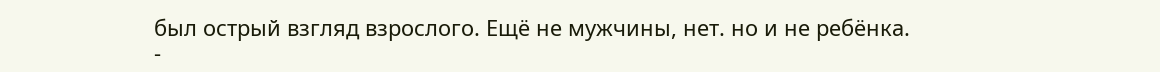был острый взгляд взрослого. Ещё не мужчины, нет. но и не ребёнка.
-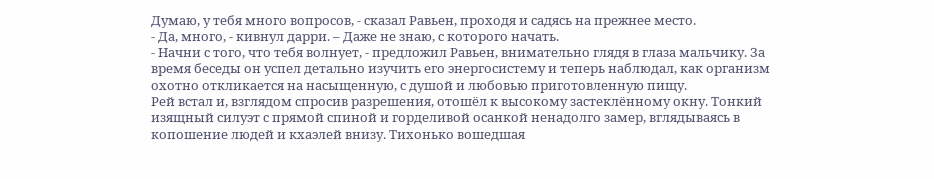Думаю, у тебя много вопросов, - сказал Равьен, проходя и садясь на прежнее место.
- Да, много, - кивнул дарри. – Даже не знаю, с которого начать.
- Начни с того, что тебя волнует, - предложил Равьен, внимательно глядя в глаза мальчику. За время беседы он успел детально изучить его энергосистему и теперь наблюдал, как организм охотно откликается на насыщенную, с душой и любовью приготовленную пищу.
Рей встал и, взглядом спросив разрешения, отошёл к высокому застеклённому окну. Тонкий изящный силуэт с прямой спиной и горделивой осанкой ненадолго замер, вглядываясь в копошение людей и кхаэлей внизу. Тихонько вошедшая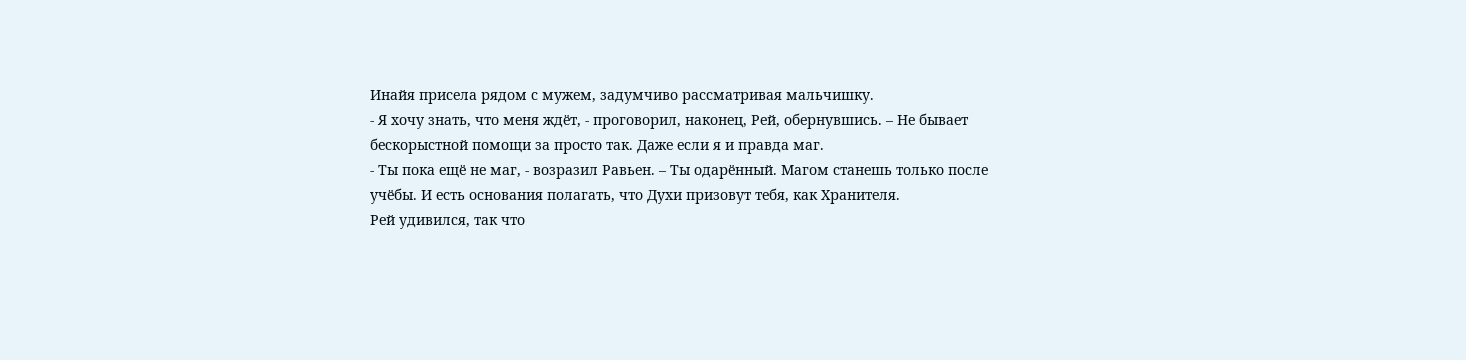Инайя присела рядом с мужем, задумчиво рассматривая мальчишку.
- Я хочу знать, что меня ждёт, - проговорил, наконец, Рей, обернувшись. – Не бывает бескорыстной помощи за просто так. Даже если я и правда маг.
- Ты пока ещё не маг, - возразил Равьен. – Ты одарённый. Магом станешь только после учёбы. И есть основания полагать, что Духи призовут тебя, как Хранителя.
Рей удивился, так что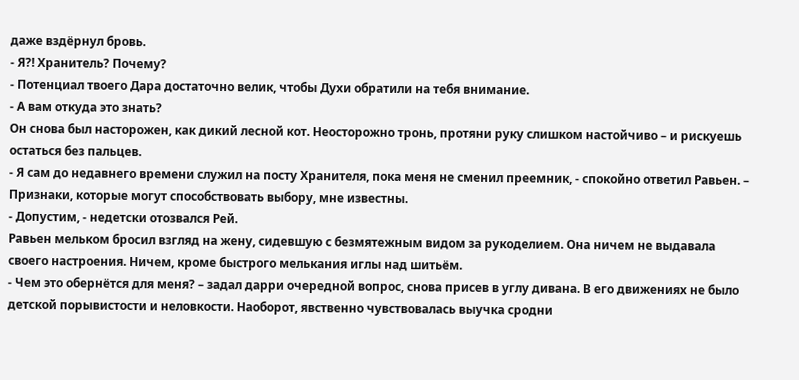даже вздёрнул бровь.
- Я?! Хранитель? Почему?
- Потенциал твоего Дара достаточно велик, чтобы Духи обратили на тебя внимание.
- А вам откуда это знать?
Он снова был насторожен, как дикий лесной кот. Неосторожно тронь, протяни руку слишком настойчиво – и рискуешь остаться без пальцев.
- Я сам до недавнего времени служил на посту Хранителя, пока меня не сменил преемник, - спокойно ответил Равьен. – Признаки, которые могут способствовать выбору, мне известны.
- Допустим, - недетски отозвался Рей.
Равьен мельком бросил взгляд на жену, сидевшую с безмятежным видом за рукоделием. Она ничем не выдавала своего настроения. Ничем, кроме быстрого мелькания иглы над шитьём.
- Чем это обернётся для меня? – задал дарри очередной вопрос, снова присев в углу дивана. В его движениях не было детской порывистости и неловкости. Наоборот, явственно чувствовалась выучка сродни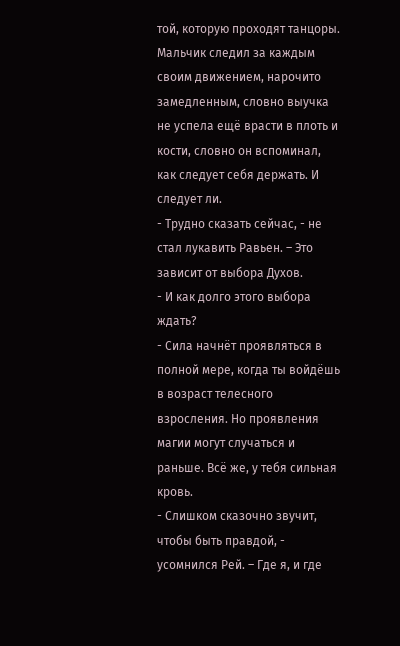той, которую проходят танцоры. Мальчик следил за каждым своим движением, нарочито замедленным, словно выучка не успела ещё врасти в плоть и кости, словно он вспоминал, как следует себя держать. И следует ли.
- Трудно сказать сейчас, - не стал лукавить Равьен. – Это зависит от выбора Духов.
- И как долго этого выбора ждать?
- Сила начнёт проявляться в полной мере, когда ты войдёшь в возраст телесного взросления. Но проявления магии могут случаться и раньше. Всё же, у тебя сильная кровь.
- Слишком сказочно звучит, чтобы быть правдой, - усомнился Рей. – Где я, и где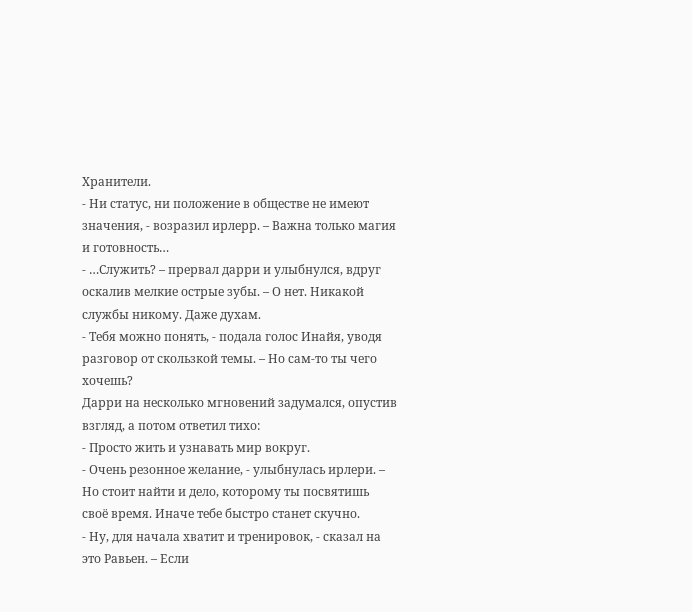Хранители.
- Ни статус, ни положение в обществе не имеют значения, - возразил ирлерр. – Важна только магия и готовность…
- …Служить? – прервал дарри и улыбнулся, вдруг оскалив мелкие острые зубы. – О нет. Никакой службы никому. Даже духам.
- Тебя можно понять, - подала голос Инайя, уводя разговор от скользкой темы. – Но сам-то ты чего хочешь?
Дарри на несколько мгновений задумался, опустив взгляд, а потом ответил тихо:
- Просто жить и узнавать мир вокруг.
- Очень резонное желание, - улыбнулась ирлери. – Но стоит найти и дело, которому ты посвятишь своё время. Иначе тебе быстро станет скучно.
- Ну, для начала хватит и тренировок, - сказал на это Равьен. – Если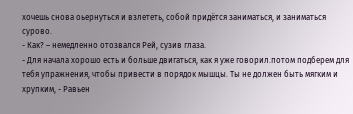хочешь снова оьернуться и взлететь, собой придётся заниматься, и заниматься сурово.
- Как? – немедленно отозвался Рей, сузив глаза.
- Для начала хорошо есть и больше двигаться, как я уже говорил.потом подберем для тебя упражнения, чтобы привести в порядок мышцы. Ты не должен быть мягким и хрупким, - Равьен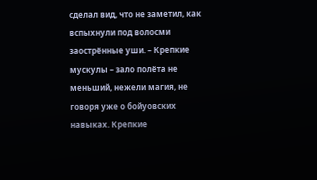сделал вид, что не заметил, как вспыхнули под волосми заострённые уши. – Крепкие мускулы – зало полёта не меньший, нежели магия, не говоря уже о бойуовских навыках. Крепкие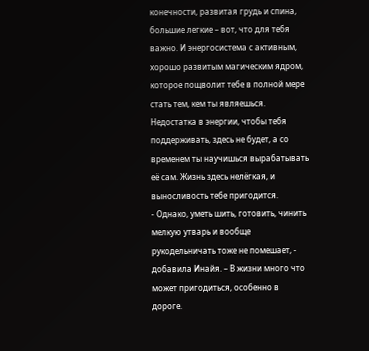конечности, развитая грудь и спина, большие легкие – вот, что для тебя важно. И энергосистема с активным, хорошо развитым магическим ядром, которое пощволит тебе в полной мере стать тем, кем ты являешься. Недостатка в энергии, чтобы тебя поддерживать, здесь не будет, а со временем ты научишься вырабатывать её сам. Жизнь здесь нелёгкая, и выносливость тебе пригодится.
- Однако, уметь шить, готовить, чинить мелкую утварь и вообще рукодельничать тоже не помешает, - добавила Инайя. – В жизни много что может пригодиться, особенно в дороге.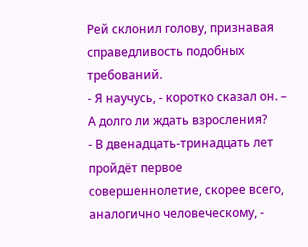Рей склонил голову, признавая справедливость подобных требований.
- Я научусь, - коротко сказал он. – А долго ли ждать взросления?
- В двенадцать-тринадцать лет пройдёт первое совершеннолетие, скорее всего, аналогично человеческому, -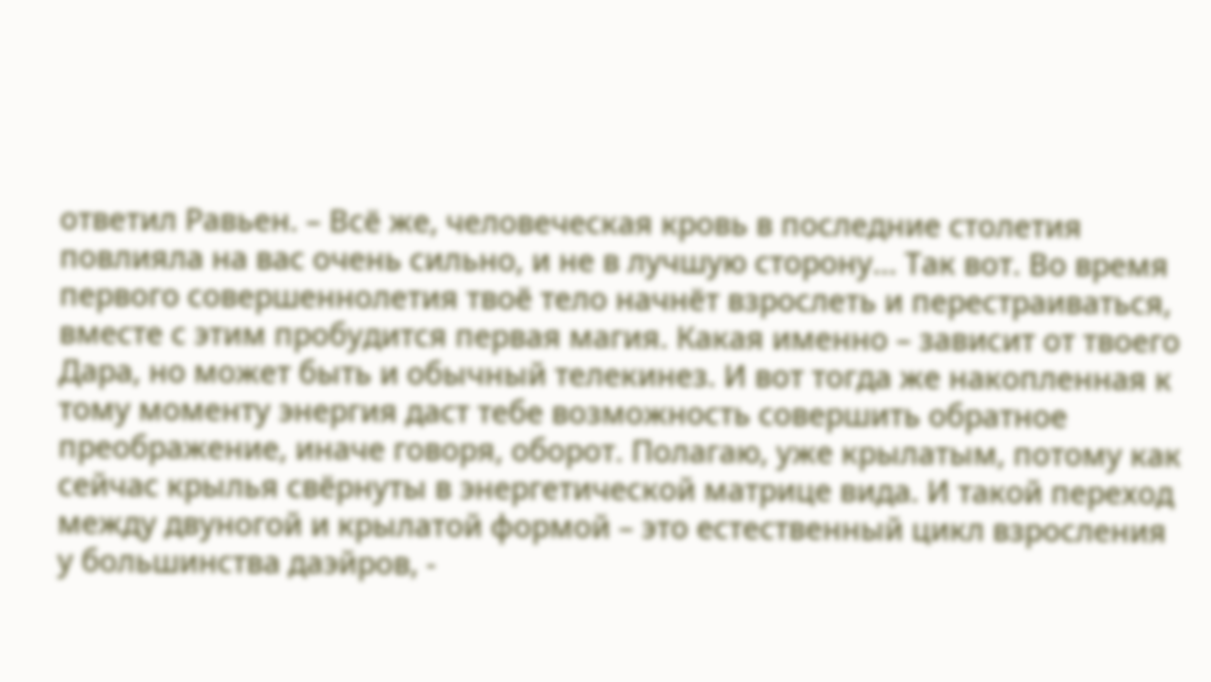ответил Равьен. – Всё же, человеческая кровь в последние столетия повлияла на вас очень сильно, и не в лучшую сторону… Так вот. Во время первого совершеннолетия твоё тело начнёт взрослеть и перестраиваться, вместе с этим пробудится первая магия. Какая именно – зависит от твоего Дара, но может быть и обычный телекинез. И вот тогда же накопленная к тому моменту энергия даст тебе возможность совершить обратное преображение, иначе говоря, оборот. Полагаю, уже крылатым, потому как сейчас крылья свёрнуты в энергетической матрице вида. И такой переход между двуногой и крылатой формой – это естественный цикл взросления у большинства даэйров, -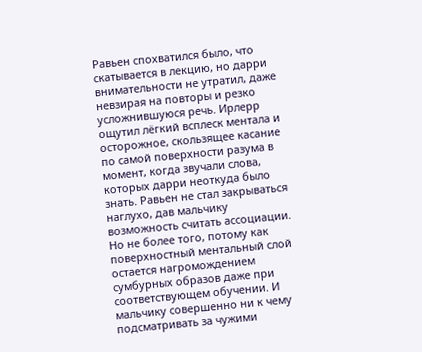Равьен спохватился было, что скатывается в лекцию, но дарри внимательности не утратил, даже невзирая на повторы и резко усложнившуюся речь. Ирлерр ощутил лёгкий всплеск ментала и осторожное, скользящее касание по самой поверхности разума в момент, когда звучали слова, которых дарри неоткуда было знать. Равьен не стал закрываться наглухо, дав мальчику возможность считать ассоциации. Но не более того, потому как поверхностный ментальный слой остается нагромождением сумбурных образов даже при соответствующем обучении. И мальчику совершенно ни к чему подсматривать за чужими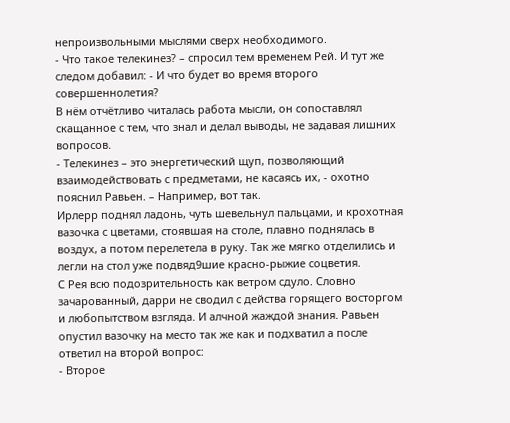непроизвольными мыслями сверх необходимого.
- Что такое телекинез? – спросил тем временем Рей. И тут же следом добавил: - И что будет во время второго совершеннолетия?
В нём отчётливо читалась работа мысли, он сопоставлял скащанное с тем, что знал и делал выводы, не задавая лишних вопросов.
- Телекинез – это энергетический щуп, позволяющий взаимодействовать с предметами, не касаясь их, - охотно пояснил Равьен. – Например, вот так.
Ирлерр поднял ладонь, чуть шевельнул пальцами, и крохотная вазочка с цветами, стоявшая на столе, плавно поднялась в воздух, а потом перелетела в руку. Так же мягко отделились и легли на стол уже подвяд9шие красно-рыжие соцветия.
С Рея всю подозрительность как ветром сдуло. Словно зачарованный, дарри не сводил с действа горящего восторгом и любопытством взгляда. И алчной жаждой знания. Равьен опустил вазочку на место так же как и подхватил а после ответил на второй вопрос:
- Второе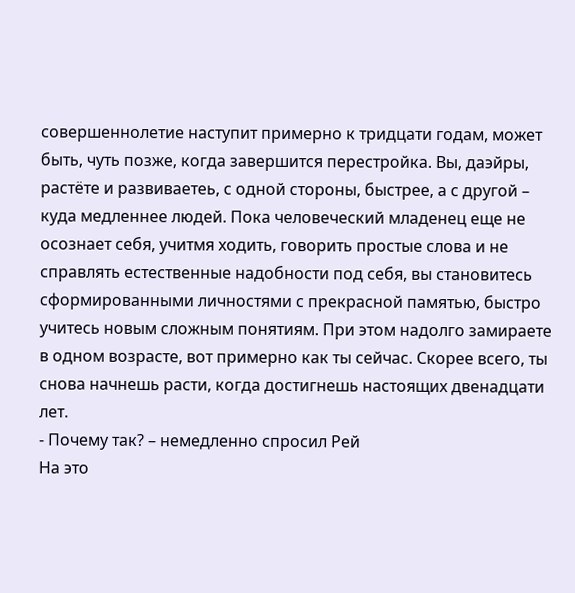совершеннолетие наступит примерно к тридцати годам, может быть, чуть позже, когда завершится перестройка. Вы, даэйры, растёте и развиваетеь, с одной стороны, быстрее, а с другой – куда медленнее людей. Пока человеческий младенец еще не осознает себя, учитмя ходить, говорить простые слова и не справлять естественные надобности под себя, вы становитесь сформированными личностями с прекрасной памятью, быстро учитесь новым сложным понятиям. При этом надолго замираете в одном возрасте, вот примерно как ты сейчас. Скорее всего, ты снова начнешь расти, когда достигнешь настоящих двенадцати лет.
- Почему так? – немедленно спросил Рей
На это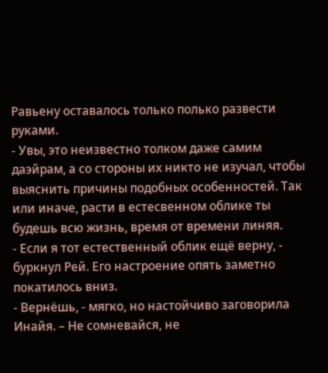Равьену оставалось только полько развести руками.
- Увы, это неизвестно толком даже самим даэйрам, а со стороны их никто не изучал, чтобы выяснить причины подобных особенностей. Так или иначе, расти в естесвенном облике ты будешь всю жизнь, время от времени линяя.
- Если я тот естественный облик ещё верну, - буркнул Рей. Его настроение опять заметно покатилось вниз.
- Вернёшь, - мягко, но настойчиво заговорила Инайя. – Не сомневайся, не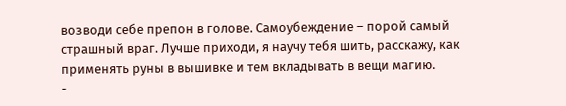возводи себе препон в голове. Самоубеждение – порой самый страшный враг. Лучше приходи, я научу тебя шить, расскажу, как применять руны в вышивке и тем вкладывать в вещи магию.
-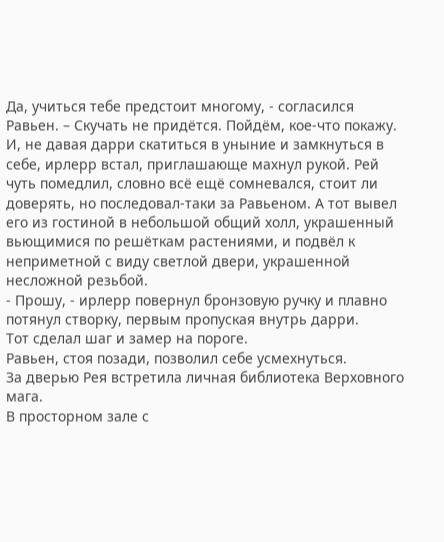Да, учиться тебе предстоит многому, - согласился Равьен. – Скучать не придётся. Пойдём, кое-что покажу.
И, не давая дарри скатиться в уныние и замкнуться в себе, ирлерр встал, приглашающе махнул рукой. Рей чуть помедлил, словно всё ещё сомневался, стоит ли доверять, но последовал-таки за Равьеном. А тот вывел его из гостиной в небольшой общий холл, украшенный вьющимися по решёткам растениями, и подвёл к неприметной с виду светлой двери, украшенной несложной резьбой.
- Прошу, - ирлерр повернул бронзовую ручку и плавно потянул створку, первым пропуская внутрь дарри.
Тот сделал шаг и замер на пороге.
Равьен, стоя позади, позволил себе усмехнуться.
За дверью Рея встретила личная библиотека Верховного мага.
В просторном зале с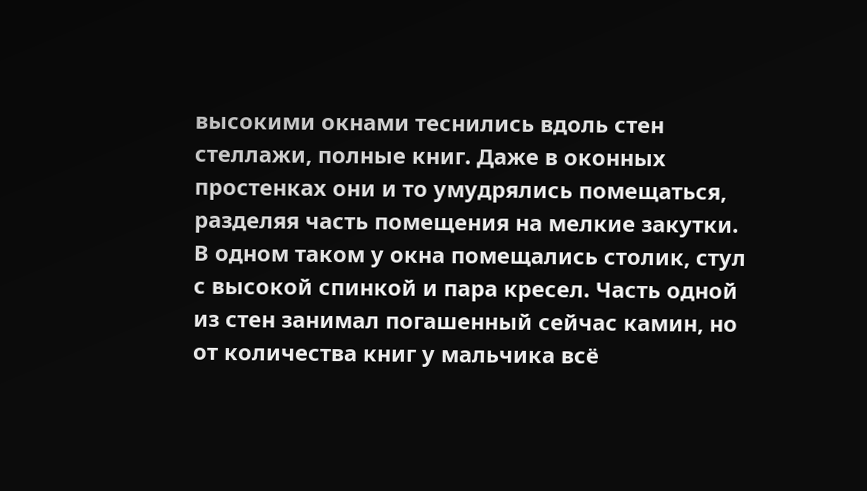высокими окнами теснились вдоль стен стеллажи, полные книг. Даже в оконных простенках они и то умудрялись помещаться, разделяя часть помещения на мелкие закутки. В одном таком у окна помещались столик, стул с высокой спинкой и пара кресел. Часть одной из стен занимал погашенный сейчас камин, но от количества книг у мальчика всё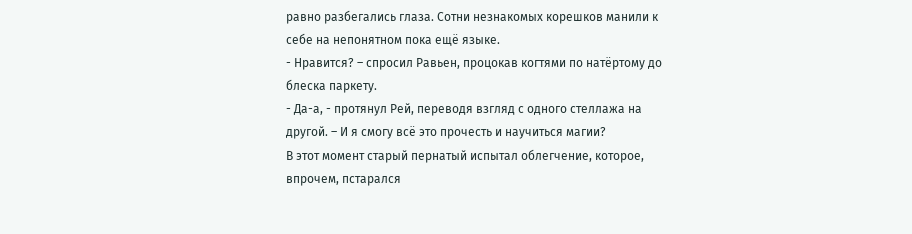равно разбегались глаза. Сотни незнакомых корешков манили к себе на непонятном пока ещё языке.
- Нравится? – спросил Равьен, процокав когтями по натёртому до блеска паркету.
- Да-а, - протянул Рей, переводя взгляд с одного стеллажа на другой. – И я смогу всё это прочесть и научиться магии?
В этот момент старый пернатый испытал облегчение, которое, впрочем, пстарался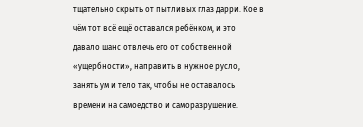тщательно скрыть от пытливых глаз дарри. Кое в чём тот всё ещё оставался ребёнком, и это давало шанс отвлечь его от собственной «ущербности», направить в нужное русло, занять ум и тело так, чтобы не оставалось времени на самоедство и саморазрушение.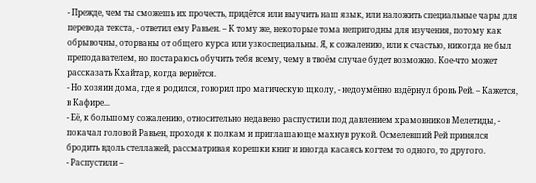- Прежде, чем ты сможешь их прочесть, придётся или выучить наш язык, или наложить специальные чары для перевода текста, - ответил ему Равьен. – К тому же, некоторые тома непригодны для изучения, потому как обрывочны, оторваны от общего курса или узкоспециальны. Я, к сожалению, или к счастью, никогда не был преподавателем, но постараюсь обучить тебя всему, чему в твоём случае будет возможно. Кое-что может рассказать Кхайтар, когда вернётся.
- Но хозяин дома, где я родился, говорил про магическую щколу, - недоумённо вздёрнул бровь Рей. – Кажется, в Кафире...
- Её, к большому сожалению, относительно недавено распустили под давлением храмовников Мелетиды, - покачал головой Равьен, проходя к полкам и приглашающе махнув рукой. Осмелевший Рей принялся бродить вдоль стеллажей, рассматривая корешки книг и иногда касаясь когтем то одного, то другого.
- Распустили –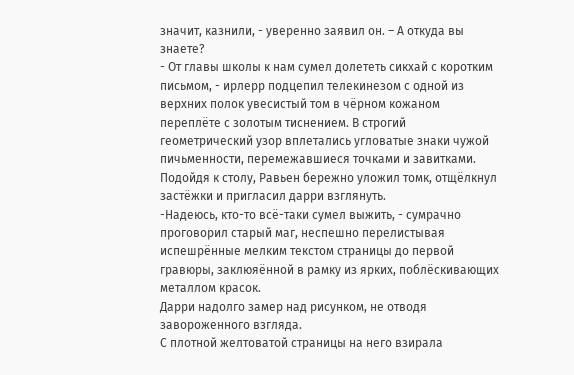значит, казнили, - уверенно заявил он. – А откуда вы знаете?
- От главы школы к нам сумел долететь сикхай с коротким письмом, - ирлерр подцепил телекинезом с одной из верхних полок увесистый том в чёрном кожаном переплёте с золотым тиснением. В строгий геометрический узор вплетались угловатые знаки чужой пичьменности, перемежавшиеся точками и завитками. Подойдя к столу, Равьен бережно уложил томк, отщёлкнул застёжки и пригласил дарри взглянуть.
-Надеюсь, кто-то всё-таки сумел выжить, - сумрачно проговорил старый маг, неспешно перелистывая испешрённые мелким текстом страницы до первой гравюры, заклюяённой в рамку из ярких, поблёскивающих металлом красок.
Дарри надолго замер над рисунком, не отводя завороженного взгляда.
С плотной желтоватой страницы на него взирала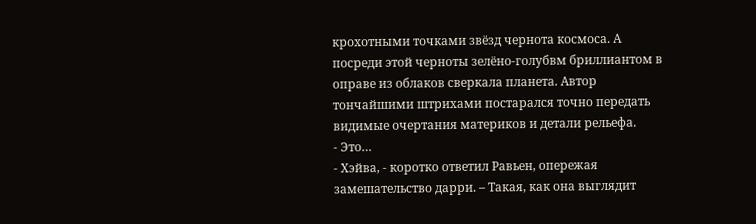крохотными точками звёзд чернота космоса. А посреди этой черноты зелёно-голубвм бриллиантом в оправе из облаков сверкала планета. Автор тончайшими штрихами постарался точно передать видимые очертания материков и детали рельефа.
- Это…
- Хэйва, - коротко ответил Равьен, опережая замешательство дарри. – Такая, как она выглядит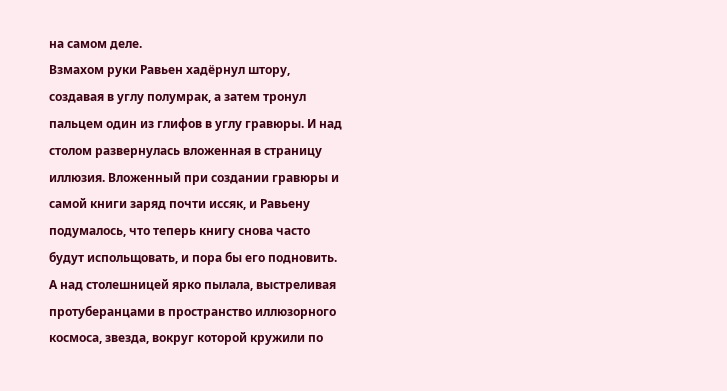на самом деле.
Взмахом руки Равьен хадёрнул штору, создавая в углу полумрак, а затем тронул пальцем один из глифов в углу гравюры. И над столом развернулась вложенная в страницу иллюзия. Вложенный при создании гравюры и самой книги заряд почти иссяк, и Равьену подумалось, что теперь книгу снова часто будут испольщовать, и пора бы его подновить.
А над столешницей ярко пылала, выстреливая протуберанцами в пространство иллюзорного космоса, звезда, вокруг которой кружили по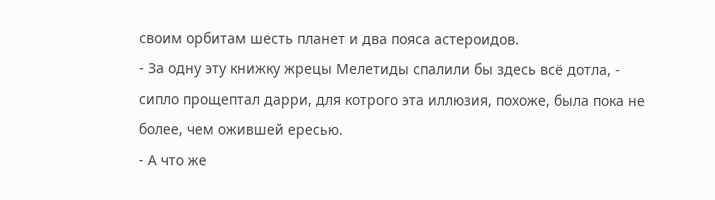своим орбитам шесть планет и два пояса астероидов.
- За одну эту книжку жрецы Мелетиды спалили бы здесь всё дотла, - сипло прощептал дарри, для котрого эта иллюзия, похоже, была пока не более, чем ожившей ересью.
- А что же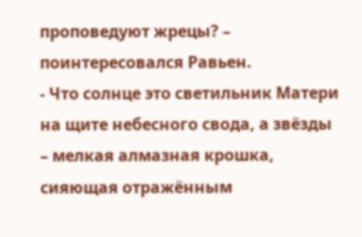проповедуют жрецы? – поинтересовался Равьен.
- Что солнце это светильник Матери на щите небесного свода, а звёзды – мелкая алмазная крошка, сияющая отражённым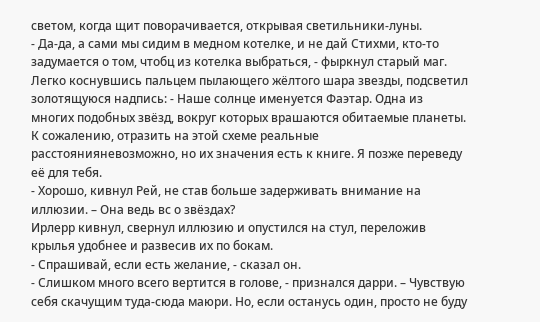светом, когда щит поворачивается, открывая светильники-луны.
- Да-да, а сами мы сидим в медном котелке, и не дай Стихми, кто-то задумается о том, чтобц из котелка выбраться, - фыркнул старый маг. Легко коснувшись пальцем пылающего жёлтого шара звезды, подсветил золотящуюся надпись: - Наше солнце именуется Фаэтар. Одна из многих подобных звёзд, вокруг которых врашаются обитаемые планеты. К сожалению, отразить на этой схеме реальные расстоянияневозможно, но их значения есть к книге. Я позже переведу её для тебя.
- Хорошо, кивнул Рей, не став больше задерживать внимание на иллюзии. – Она ведь вс о звёздах?
Ирлерр кивнул, свернул иллюзию и опустился на стул, переложив крылья удобнее и развесив их по бокам.
- Спрашивай, если есть желание, - сказал он.
- Слишком много всего вертится в голове, - признался дарри. – Чувствую себя скачущим туда-сюда маюри. Но, если останусь один, просто не буду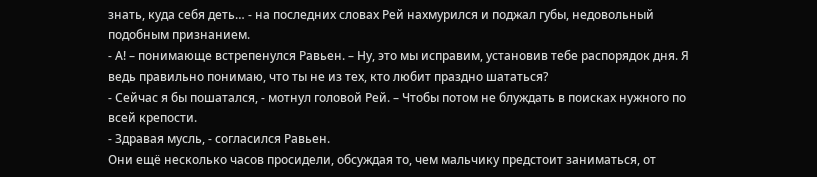знать, куда себя деть… - на последних словах Рей нахмурился и поджал губы, недовольный подобным признанием.
- А! – понимающе встрепенулся Равьен. – Ну, это мы исправим, установив тебе распорядок дня. Я ведь правильно понимаю, что ты не из тех, кто любит праздно шататься?
- Сейчас я бы пошатался, - мотнул головой Рей. – Чтобы потом не блуждать в поисках нужного по всей крепости.
- Здравая мусль, - согласился Равьен.
Они ещё несколько часов просидели, обсуждая то, чем мальчику предстоит заниматься, от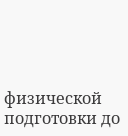физической подготовки до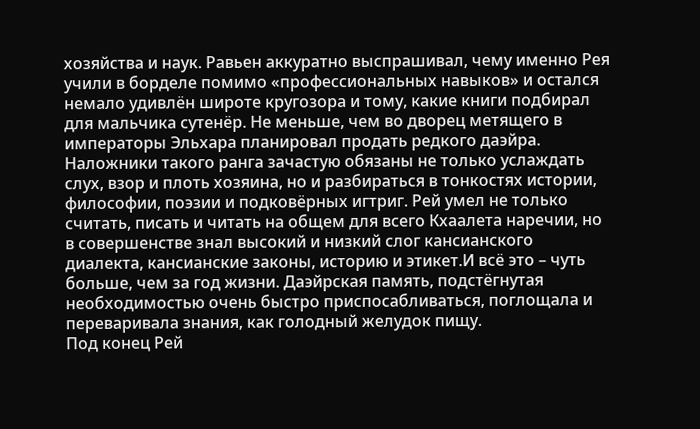хозяйства и наук. Равьен аккуратно выспрашивал, чему именно Рея учили в борделе помимо «профессиональных навыков» и остался немало удивлён широте кругозора и тому, какие книги подбирал для мальчика сутенёр. Не меньше, чем во дворец метящего в императоры Эльхара планировал продать редкого даэйра. Наложники такого ранга зачастую обязаны не только услаждать слух, взор и плоть хозяина, но и разбираться в тонкостях истории, философии, поэзии и подковёрных игтриг. Рей умел не только считать, писать и читать на общем для всего Кхаалета наречии, но в совершенстве знал высокий и низкий слог кансианского диалекта, кансианские законы, историю и этикет.И всё это – чуть больше, чем за год жизни. Даэйрская память, подстёгнутая необходимостью очень быстро приспосабливаться, поглощала и переваривала знания, как голодный желудок пищу.
Под конец Рей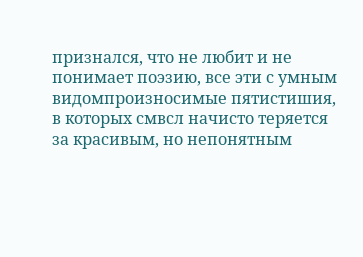признался, что не любит и не понимает поэзию, все эти с умным видомпроизносимые пятистишия, в которых смвсл начисто теряется за красивым, но непонятным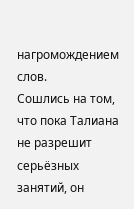нагромождением слов.
Сошлись на том, что пока Талиана не разрешит серьёзных занятий, он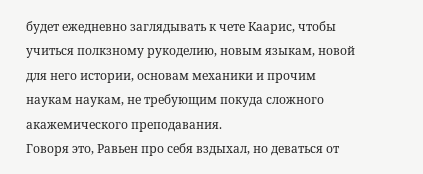будет ежедневно заглядывать к чете Каарис, чтобы учиться полкзному рукоделию, новым языкам, новой для него истории, основам механики и прочим наукам наукам, не требующим покуда сложного акажемического преподавания.
Говоря это, Равьен про себя вздыхал, но деваться от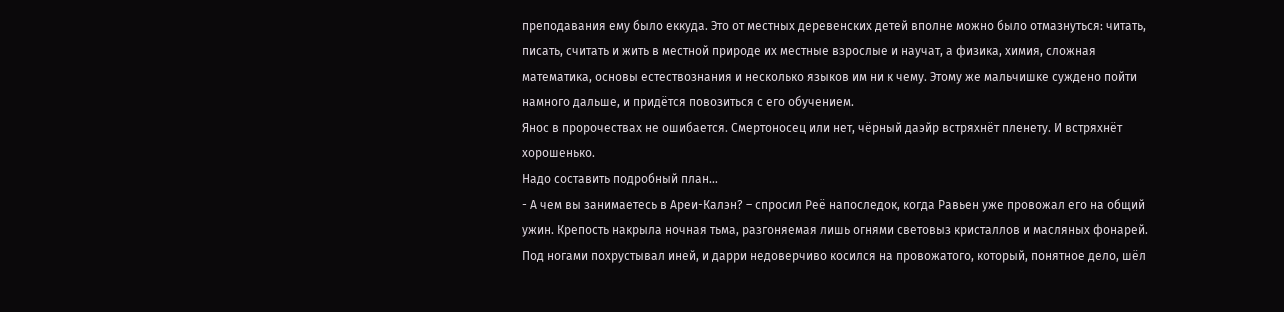преподавания ему было еккуда. Это от местных деревенских детей вполне можно было отмазнуться: читать, писать, считать и жить в местной природе их местные взрослые и научат, а физика, химия, сложная математика, основы естествознания и несколько языков им ни к чему. Этому же мальчишке суждено пойти намного дальше, и придётся повозиться с его обучением.
Янос в пророчествах не ошибается. Смертоносец или нет, чёрный даэйр встряхнёт пленету. И встряхнёт хорошенько.
Надо составить подробный план…
- А чем вы занимаетесь в Ареи-Калэн? – спросил Реё напоследок, когда Равьен уже провожал его на общий ужин. Крепость накрыла ночная тьма, разгоняемая лишь огнями световыз кристаллов и масляных фонарей. Под ногами похрустывал иней, и дарри недоверчиво косился на провожатого, который, понятное дело, шёл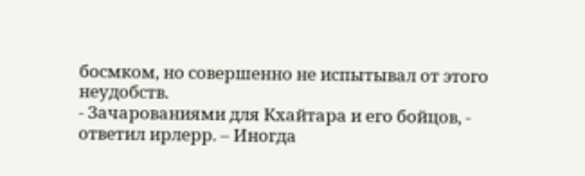босмком, но совершенно не испытывал от этого неудобств.
- Зачарованиями для Кхайтара и его бойцов, - ответил ирлерр. – Иногда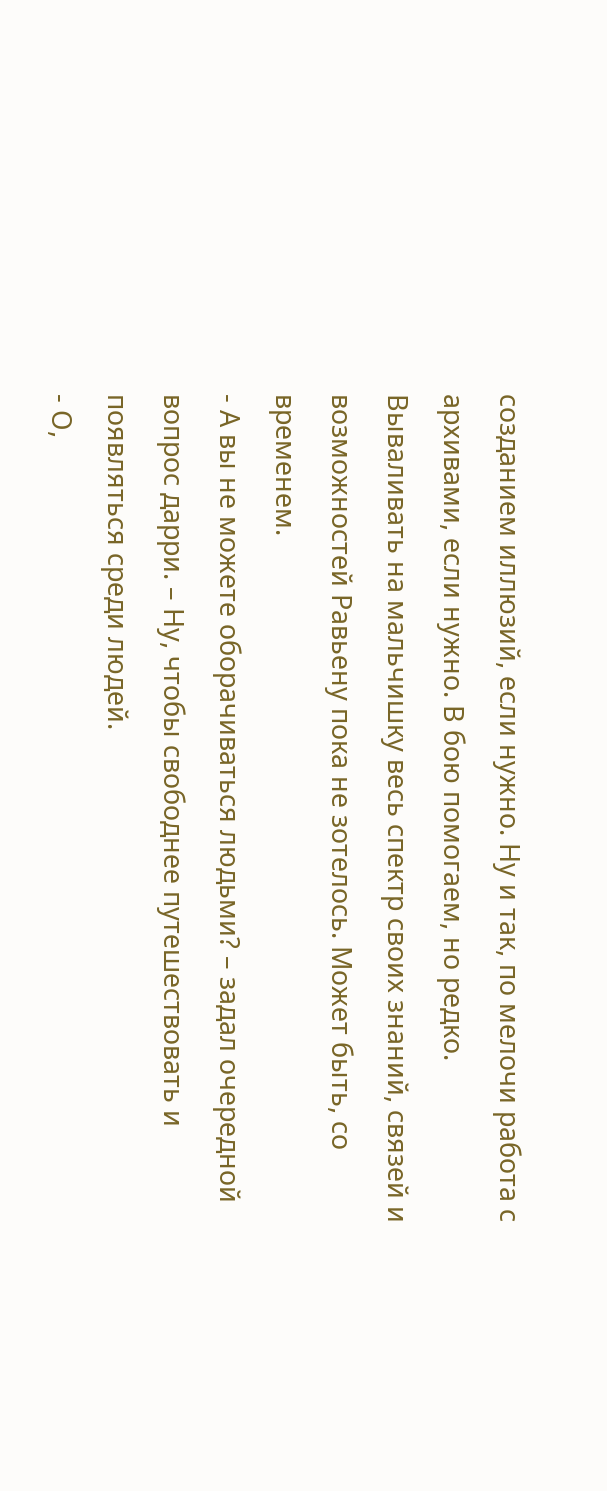созданием иллюзий, если нужно. Ну и так, по мелочи работа с архивами, если нужно. В бою помогаем, но редко.
Вываливать на мальчишку весь спектр своих знаний, связей и возможностей Равьену пока не зотелось. Может быть, со временем.
- А вы не можете оборачиваться людьми? – задал очередной вопрос дарри. – Ну, чтобы свободнее путешествовать и появляться среди людей.
- О,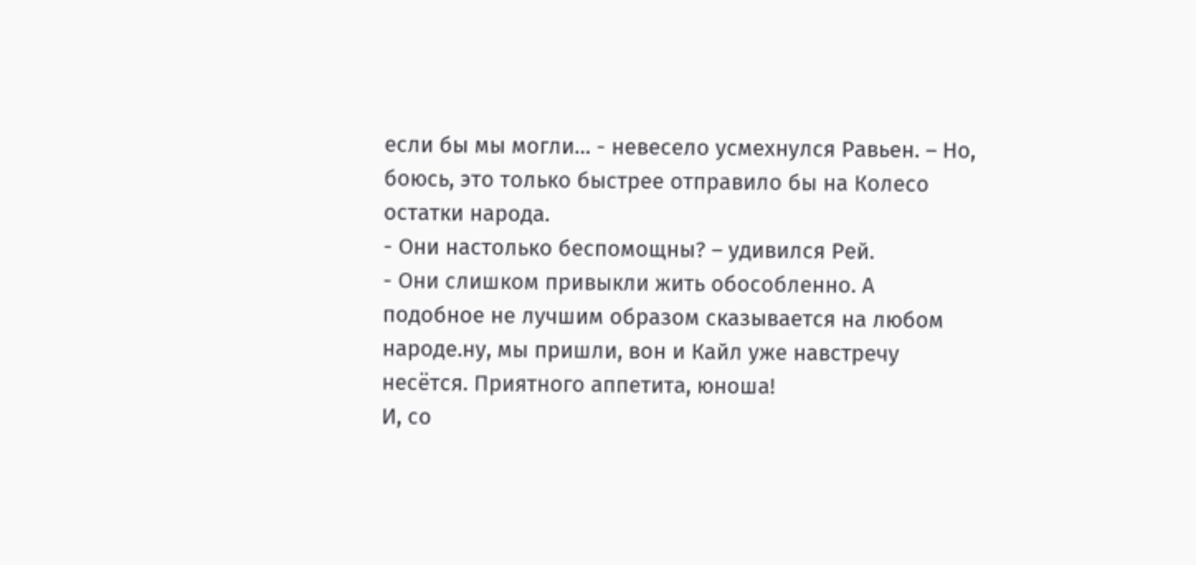если бы мы могли… - невесело усмехнулся Равьен. – Но, боюсь, это только быстрее отправило бы на Колесо остатки народа.
- Они настолько беспомощны? – удивился Рей.
- Они слишком привыкли жить обособленно. А подобное не лучшим образом сказывается на любом народе.ну, мы пришли, вон и Кайл уже навстречу несётся. Приятного аппетита, юноша!
И, со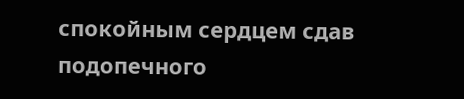спокойным сердцем сдав подопечного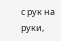с рук на руки,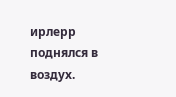ирлерр поднялся в воздух.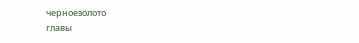черноезолото
главы